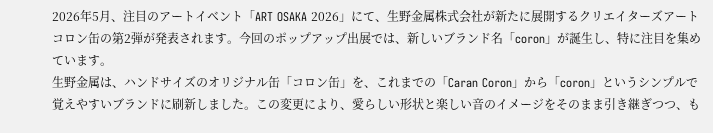2026年5月、注目のアートイベント「ART OSAKA 2026」にて、生野金属株式会社が新たに展開するクリエイターズアートコロン缶の第2弾が発表されます。今回のポップアップ出展では、新しいブランド名「coron」が誕生し、特に注目を集めています。
生野金属は、ハンドサイズのオリジナル缶「コロン缶」を、これまでの「Caran Coron」から「coron」というシンプルで覚えやすいブランドに刷新しました。この変更により、愛らしい形状と楽しい音のイメージをそのまま引き継ぎつつ、も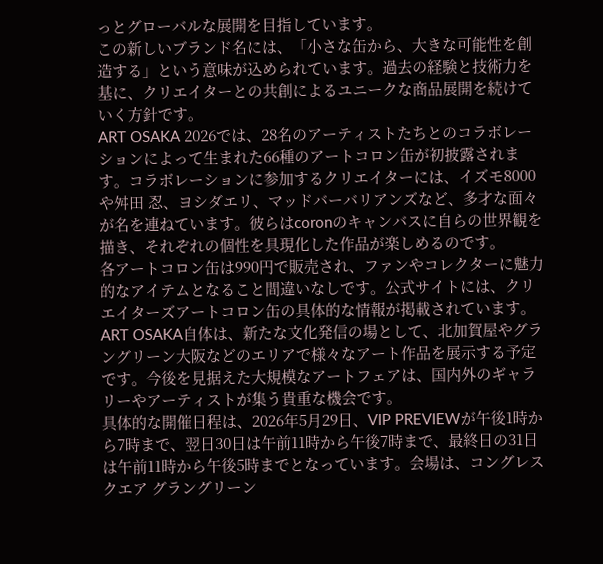っとグローバルな展開を目指しています。
この新しいブランド名には、「小さな缶から、大きな可能性を創造する」という意味が込められています。過去の経験と技術力を基に、クリエイターとの共創によるユニークな商品展開を続けていく方針です。
ART OSAKA 2026では、28名のアーティストたちとのコラボレーションによって生まれた66種のアートコロン缶が初披露されます。コラボレーションに参加するクリエイターには、イズモ8000や舛田 忍、ヨシダエリ、マッドバーバリアンズなど、多才な面々が名を連ねています。彼らはcoronのキャンバスに自らの世界観を描き、それぞれの個性を具現化した作品が楽しめるのです。
各アートコロン缶は990円で販売され、ファンやコレクターに魅力的なアイテムとなること間違いなしです。公式サイトには、クリエイターズアートコロン缶の具体的な情報が掲載されています。
ART OSAKA自体は、新たな文化発信の場として、北加賀屋やグラングリーン大阪などのエリアで様々なアート作品を展示する予定です。今後を見据えた大規模なアートフェアは、国内外のギャラリーやアーティストが集う貴重な機会です。
具体的な開催日程は、2026年5月29日、VIP PREVIEWが午後1時から7時まで、翌日30日は午前11時から午後7時まで、最終日の31日は午前11時から午後5時までとなっています。会場は、コングレスクエア グラングリーン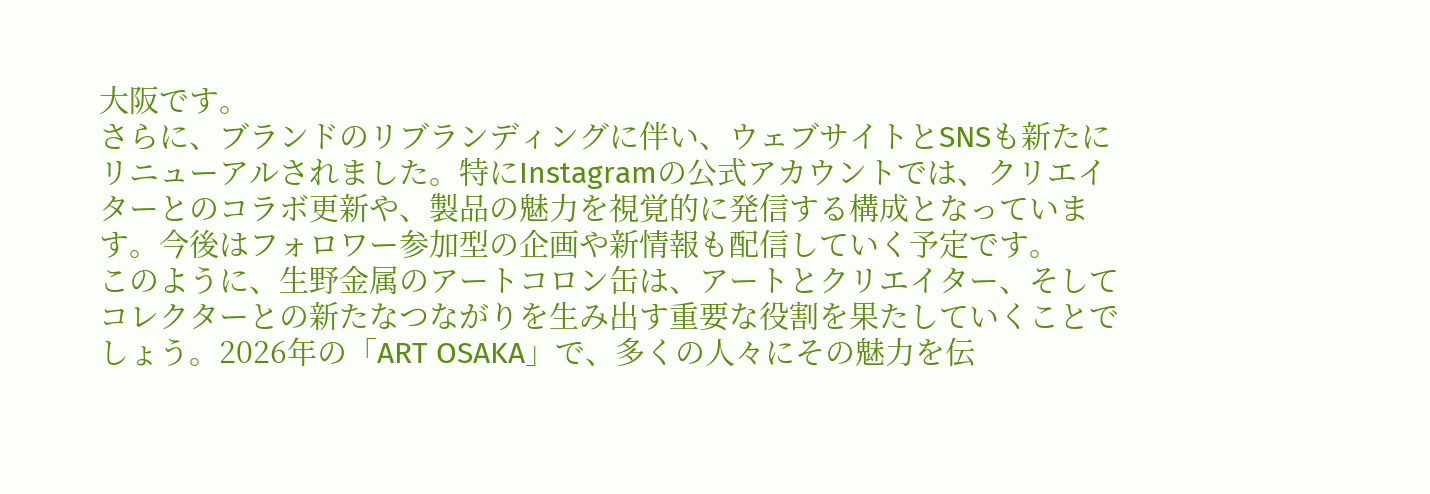大阪です。
さらに、ブランドのリブランディングに伴い、ウェブサイトとSNSも新たにリニューアルされました。特にInstagramの公式アカウントでは、クリエイターとのコラボ更新や、製品の魅力を視覚的に発信する構成となっています。今後はフォロワー参加型の企画や新情報も配信していく予定です。
このように、生野金属のアートコロン缶は、アートとクリエイター、そしてコレクターとの新たなつながりを生み出す重要な役割を果たしていくことでしょう。2026年の「ART OSAKA」で、多くの人々にその魅力を伝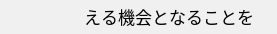える機会となることを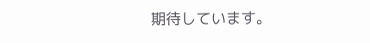期待しています。